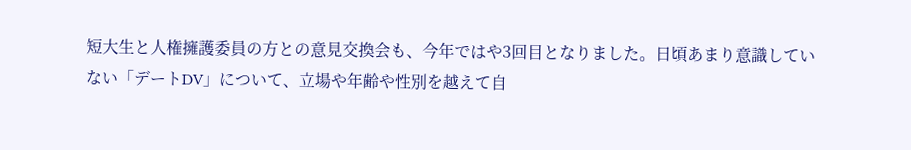短大生と人権擁護委員の方との意見交換会も、今年ではや3回目となりました。日頃あまり意識していない「デートDV」について、立場や年齢や性別を越えて自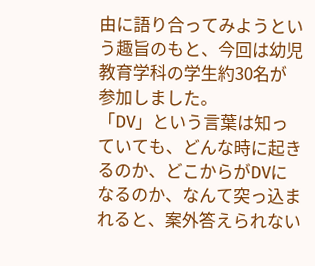由に語り合ってみようという趣旨のもと、今回は幼児教育学科の学生約30名が参加しました。
「DV」という言葉は知っていても、どんな時に起きるのか、どこからがDVになるのか、なんて突っ込まれると、案外答えられない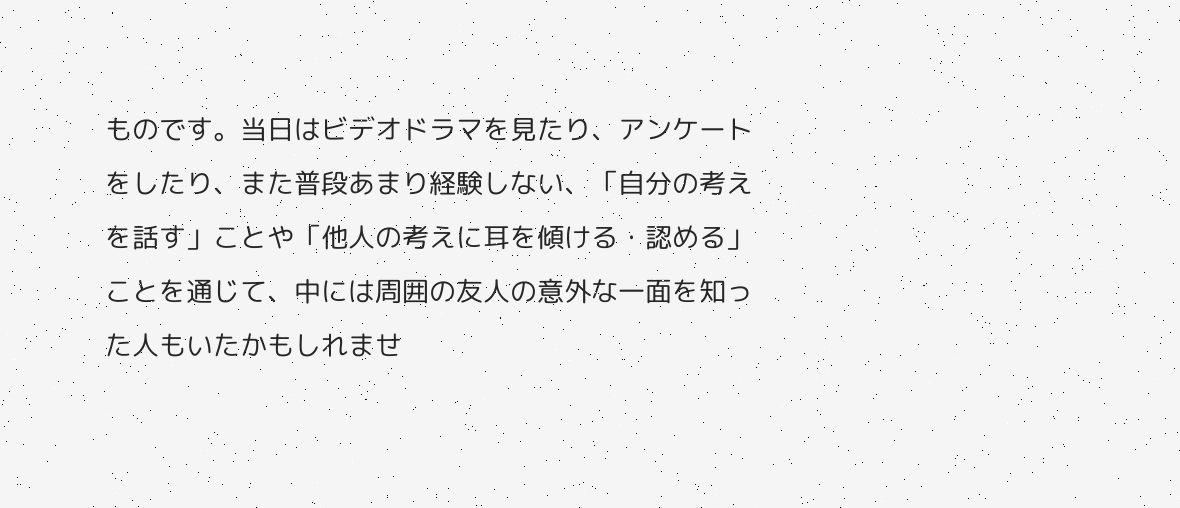ものです。当日はビデオドラマを見たり、アンケートをしたり、また普段あまり経験しない、「自分の考えを話す」ことや「他人の考えに耳を傾ける・認める」ことを通じて、中には周囲の友人の意外な一面を知った人もいたかもしれませ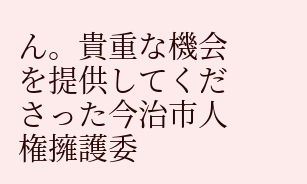ん。貴重な機会を提供してくださった今治市人権擁護委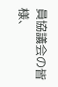員協議会の皆様、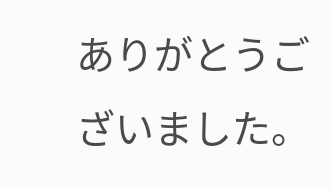ありがとうございました。